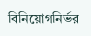বিনিয়োগনির্ভর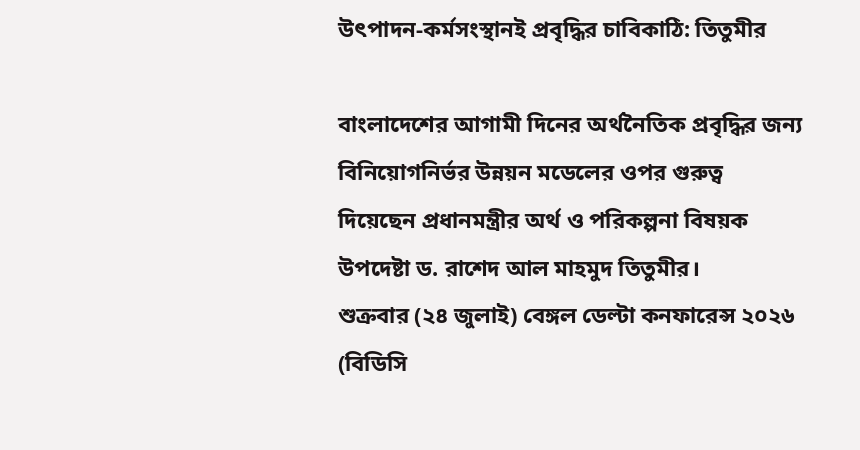উৎপাদন-কর্মসংস্থানই প্রবৃদ্ধির চাবিকাঠি: তিতুমীর

বাংলাদেশের আগামী দিনের অর্থনৈতিক প্রবৃদ্ধির জন্য বিনিয়োগনির্ভর উন্নয়ন মডেলের ওপর গুরুত্ব দিয়েছেন প্রধানমন্ত্রীর অর্থ ও পরিকল্পনা বিষয়ক উপদেষ্টা ড. রাশেদ আল মাহমুদ তিতুমীর।
শুক্রবার (২৪ জুলাই) বেঙ্গল ডেল্টা কনফারেন্স ২০২৬ (বিডিসি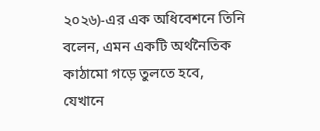২০২৬)-এর এক অধিবেশনে তিনি বলেন, এমন একটি অর্থনৈতিক কাঠামো গড়ে তুলতে হবে, যেখানে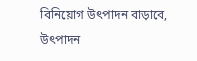বিনিয়োগ উৎপাদন বাড়াবে, উৎপাদন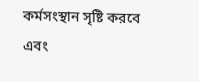কর্মসংস্থান সৃষ্টি করবে এবং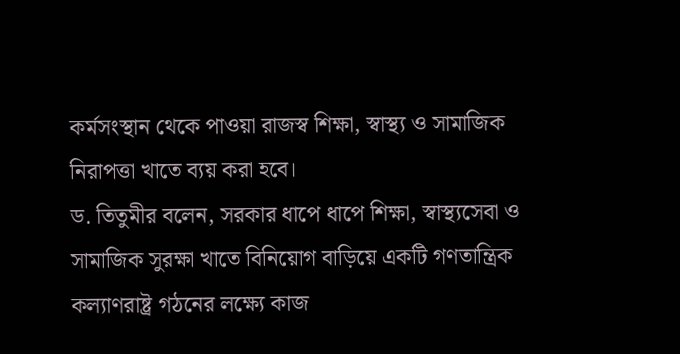কর্মসংস্থান থেকে পাওয়া রাজস্ব শিক্ষা, স্বাস্থ্য ও সামাজিক নিরাপত্তা খাতে ব্যয় করা হবে।
ড. তিতুমীর বলেন, সরকার ধাপে ধাপে শিক্ষা, স্বাস্থ্যসেবা ও সামাজিক সুরক্ষা খাতে বিনিয়োগ বাড়িয়ে একটি গণতান্ত্রিক কল্যাণরাষ্ট্র গঠনের লক্ষ্যে কাজ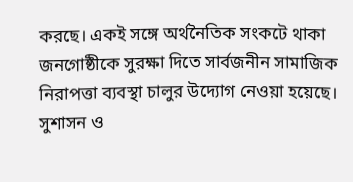করছে। একই সঙ্গে অর্থনৈতিক সংকটে থাকা জনগোষ্ঠীকে সুরক্ষা দিতে সার্বজনীন সামাজিক নিরাপত্তা ব্যবস্থা চালুর উদ্যোগ নেওয়া হয়েছে।
সুশাসন ও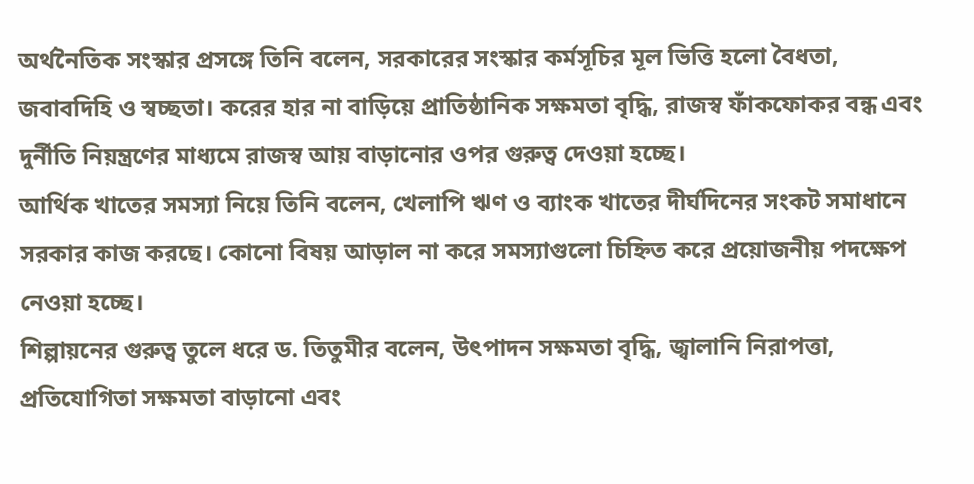অর্থনৈতিক সংস্কার প্রসঙ্গে তিনি বলেন, সরকারের সংস্কার কর্মসূচির মূল ভিত্তি হলো বৈধতা, জবাবদিহি ও স্বচ্ছতা। করের হার না বাড়িয়ে প্রাতিষ্ঠানিক সক্ষমতা বৃদ্ধি, রাজস্ব ফাঁকফোকর বন্ধ এবং দুর্নীতি নিয়ন্ত্রণের মাধ্যমে রাজস্ব আয় বাড়ানোর ওপর গুরুত্ব দেওয়া হচ্ছে।
আর্থিক খাতের সমস্যা নিয়ে তিনি বলেন, খেলাপি ঋণ ও ব্যাংক খাতের দীর্ঘদিনের সংকট সমাধানে সরকার কাজ করছে। কোনো বিষয় আড়াল না করে সমস্যাগুলো চিহ্নিত করে প্রয়োজনীয় পদক্ষেপ নেওয়া হচ্ছে।
শিল্পায়নের গুরুত্ব তুলে ধরে ড. তিতুমীর বলেন, উৎপাদন সক্ষমতা বৃদ্ধি, জ্বালানি নিরাপত্তা, প্রতিযোগিতা সক্ষমতা বাড়ানো এবং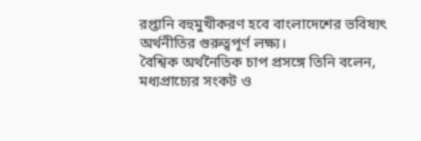রপ্তানি বহুমুখীকরণ হবে বাংলাদেশের ভবিষ্যৎ অর্থনীতির গুরুত্বপূর্ণ লক্ষ্য।
বৈশ্বিক অর্থনৈতিক চাপ প্রসঙ্গে তিনি বলেন, মধ্যপ্রাচ্যের সংকট ও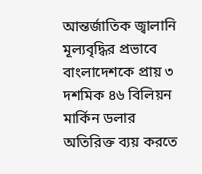আন্তর্জাতিক জ্বালানি মূল্যবৃদ্ধির প্রভাবে বাংলাদেশকে প্রায় ৩ দশমিক ৪৬ বিলিয়ন মার্কিন ডলার অতিরিক্ত ব্যয় করতে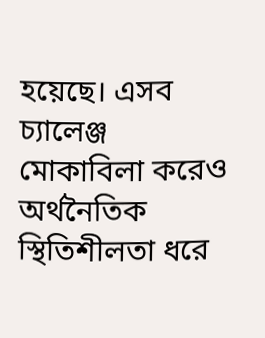হয়েছে। এসব চ্যালেঞ্জ মোকাবিলা করেও অর্থনৈতিক স্থিতিশীলতা ধরে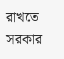রাখতে সরকার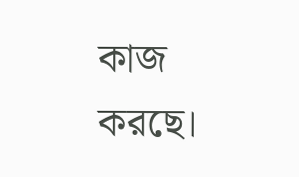কাজ করছে।